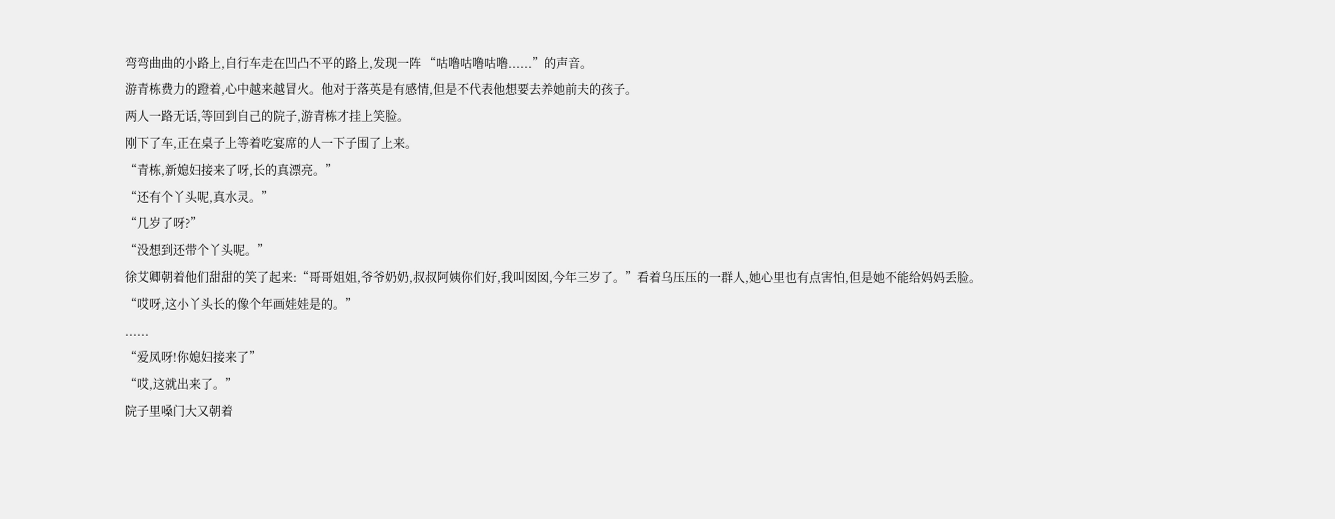弯弯曲曲的小路上,自行车走在凹凸不平的路上,发现一阵 “咕噜咕噜咕噜......”的声音。
游青栋费力的蹬着,心中越来越冒火。他对于落英是有感情,但是不代表他想要去养她前夫的孩子。
两人一路无话,等回到自己的院子,游青栋才挂上笑脸。
刚下了车,正在桌子上等着吃宴席的人一下子围了上来。
“青栋,新媳妇接来了呀,长的真漂亮。”
“还有个丫头呢,真水灵。”
“几岁了呀?”
“没想到还带个丫头呢。”
徐艾卿朝着他们甜甜的笑了起来:“哥哥姐姐,爷爷奶奶,叔叔阿姨你们好,我叫囡囡,今年三岁了。”看着乌压压的一群人,她心里也有点害怕,但是她不能给妈妈丢脸。
“哎呀,这小丫头长的像个年画娃娃是的。”
......
“爱凤呀!你媳妇接来了”
“哎,这就出来了。”
院子里嗓门大又朝着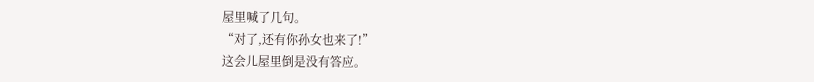屋里喊了几句。
“对了,还有你孙女也来了!”
这会儿屋里倒是没有答应。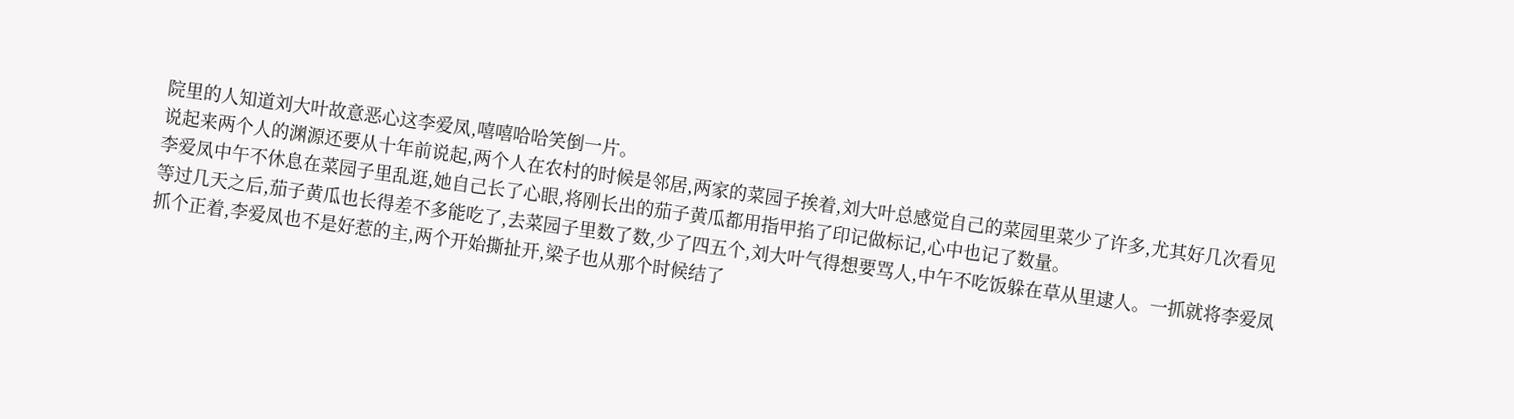院里的人知道刘大叶故意恶心这李爱凤,嘻嘻哈哈笑倒一片。
说起来两个人的渊源还要从十年前说起,两个人在农村的时候是邻居,两家的菜园子挨着,刘大叶总感觉自己的菜园里菜少了许多,尤其好几次看见李爱凤中午不休息在菜园子里乱逛,她自己长了心眼,将刚长出的茄子黄瓜都用指甲掐了印记做标记,心中也记了数量。
等过几天之后,茄子黄瓜也长得差不多能吃了,去菜园子里数了数,少了四五个,刘大叶气得想要骂人,中午不吃饭躲在草从里逮人。一抓就将李爱凤抓个正着,李爱凤也不是好惹的主,两个开始撕扯开,梁子也从那个时候结了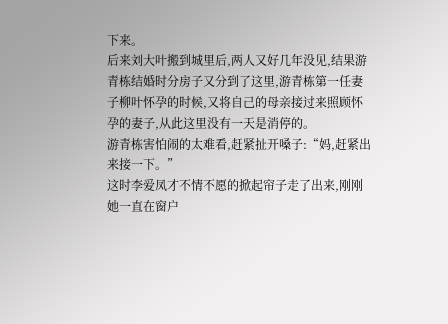下来。
后来刘大叶搬到城里后,两人又好几年没见,结果游青栋结婚时分房子又分到了这里,游青栋第一任妻子柳叶怀孕的时候,又将自己的母亲接过来照顾怀孕的妻子,从此这里没有一天是消停的。
游青栋害怕闹的太难看,赶紧扯开嗓子:“妈,赶紧出来接一下。”
这时李爱凤才不情不愿的掀起帘子走了出来,刚刚她一直在窗户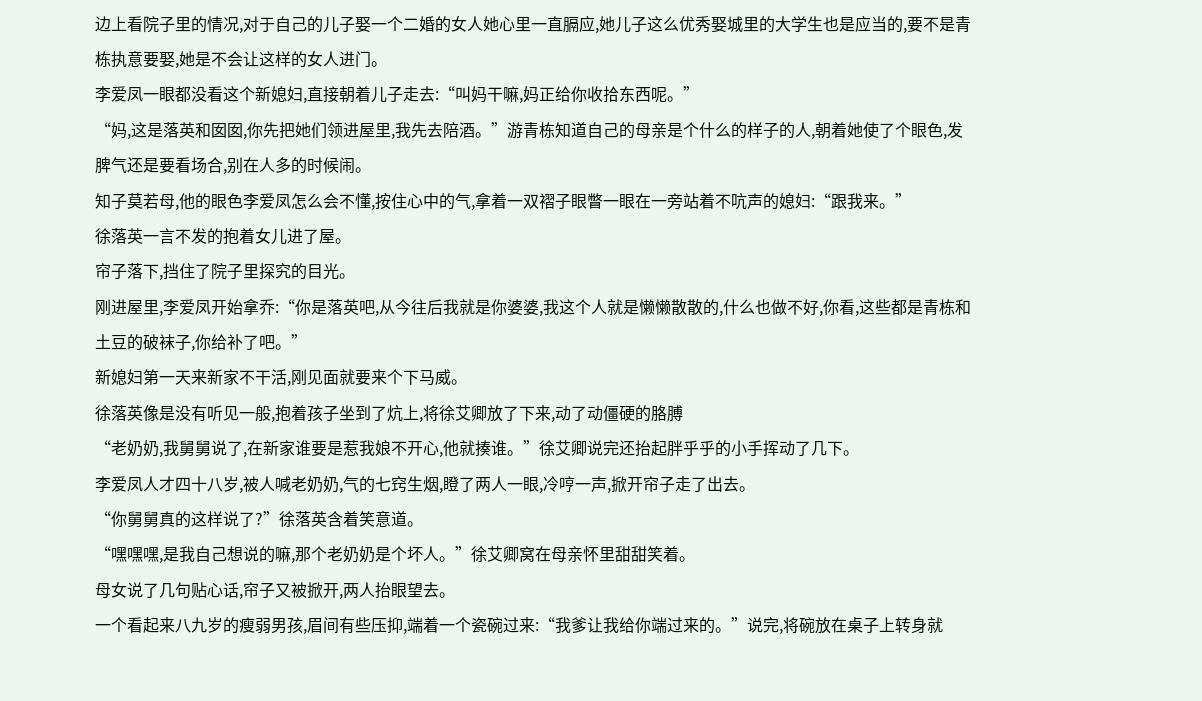边上看院子里的情况,对于自己的儿子娶一个二婚的女人她心里一直膈应,她儿子这么优秀娶城里的大学生也是应当的,要不是青栋执意要娶,她是不会让这样的女人进门。
李爱凤一眼都没看这个新媳妇,直接朝着儿子走去:“叫妈干嘛,妈正给你收拾东西呢。”
“妈,这是落英和囡囡,你先把她们领进屋里,我先去陪酒。”游青栋知道自己的母亲是个什么的样子的人,朝着她使了个眼色,发脾气还是要看场合,别在人多的时候闹。
知子莫若母,他的眼色李爱凤怎么会不懂,按住心中的气,拿着一双褶子眼瞥一眼在一旁站着不吭声的媳妇:“跟我来。”
徐落英一言不发的抱着女儿进了屋。
帘子落下,挡住了院子里探究的目光。
刚进屋里,李爱凤开始拿乔:“你是落英吧,从今往后我就是你婆婆,我这个人就是懒懒散散的,什么也做不好,你看,这些都是青栋和土豆的破袜子,你给补了吧。”
新媳妇第一天来新家不干活,刚见面就要来个下马威。
徐落英像是没有听见一般,抱着孩子坐到了炕上,将徐艾卿放了下来,动了动僵硬的胳膊
“老奶奶,我舅舅说了,在新家谁要是惹我娘不开心,他就揍谁。”徐艾卿说完还抬起胖乎乎的小手挥动了几下。
李爱凤人才四十八岁,被人喊老奶奶,气的七窍生烟,瞪了两人一眼,冷哼一声,掀开帘子走了出去。
“你舅舅真的这样说了?”徐落英含着笑意道。
“嘿嘿嘿,是我自己想说的嘛,那个老奶奶是个坏人。”徐艾卿窝在母亲怀里甜甜笑着。
母女说了几句贴心话,帘子又被掀开,两人抬眼望去。
一个看起来八九岁的瘦弱男孩,眉间有些压抑,端着一个瓷碗过来:“我爹让我给你端过来的。”说完,将碗放在桌子上转身就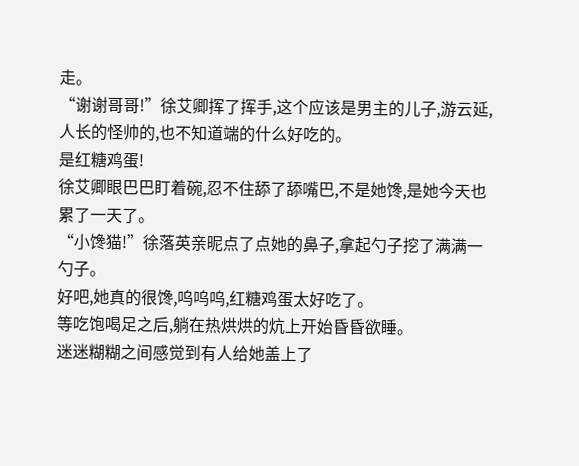走。
“谢谢哥哥!”徐艾卿挥了挥手,这个应该是男主的儿子,游云延,人长的怪帅的,也不知道端的什么好吃的。
是红糖鸡蛋!
徐艾卿眼巴巴盯着碗,忍不住舔了舔嘴巴,不是她馋,是她今天也累了一天了。
“小馋猫!”徐落英亲昵点了点她的鼻子,拿起勺子挖了满满一勺子。
好吧,她真的很馋,呜呜呜,红糖鸡蛋太好吃了。
等吃饱喝足之后,躺在热烘烘的炕上开始昏昏欲睡。
迷迷糊糊之间感觉到有人给她盖上了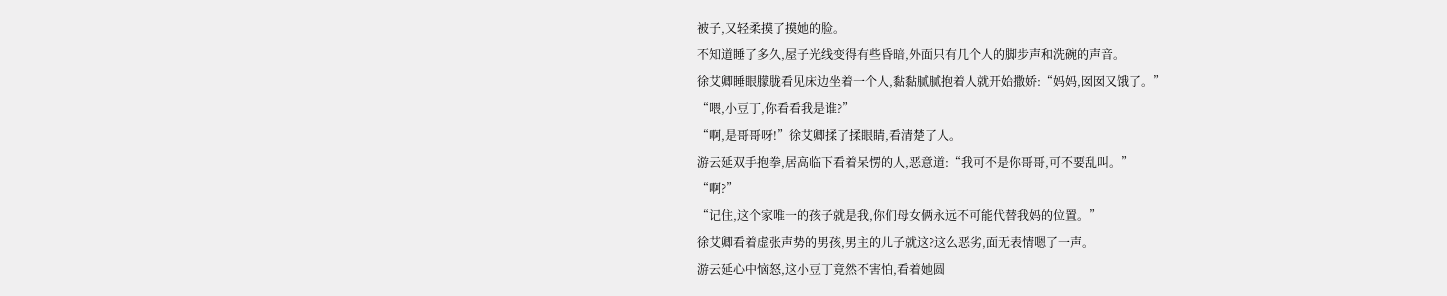被子,又轻柔摸了摸她的脸。
不知道睡了多久,屋子光线变得有些昏暗,外面只有几个人的脚步声和洗碗的声音。
徐艾卿睡眼朦胧看见床边坐着一个人,黏黏腻腻抱着人就开始撒娇:“妈妈,囡囡又饿了。”
“喂,小豆丁,你看看我是谁?”
“啊,是哥哥呀!”徐艾卿揉了揉眼睛,看清楚了人。
游云延双手抱拳,居高临下看着呆愣的人,恶意道:“我可不是你哥哥,可不要乱叫。”
“啊?”
“记住,这个家唯一的孩子就是我,你们母女俩永远不可能代替我妈的位置。”
徐艾卿看着虚张声势的男孩,男主的儿子就这?这么恶劣,面无表情嗯了一声。
游云延心中恼怒,这小豆丁竟然不害怕,看着她圆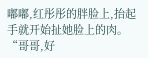嘟嘟,红彤彤的胖脸上,抬起手就开始扯她脸上的肉。
“哥哥,好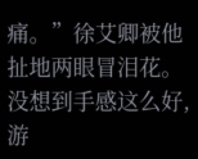痛。”徐艾卿被他扯地两眼冒泪花。
没想到手感这么好,游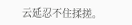云延忍不住揉搓。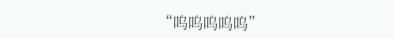“呜呜呜呜呜”